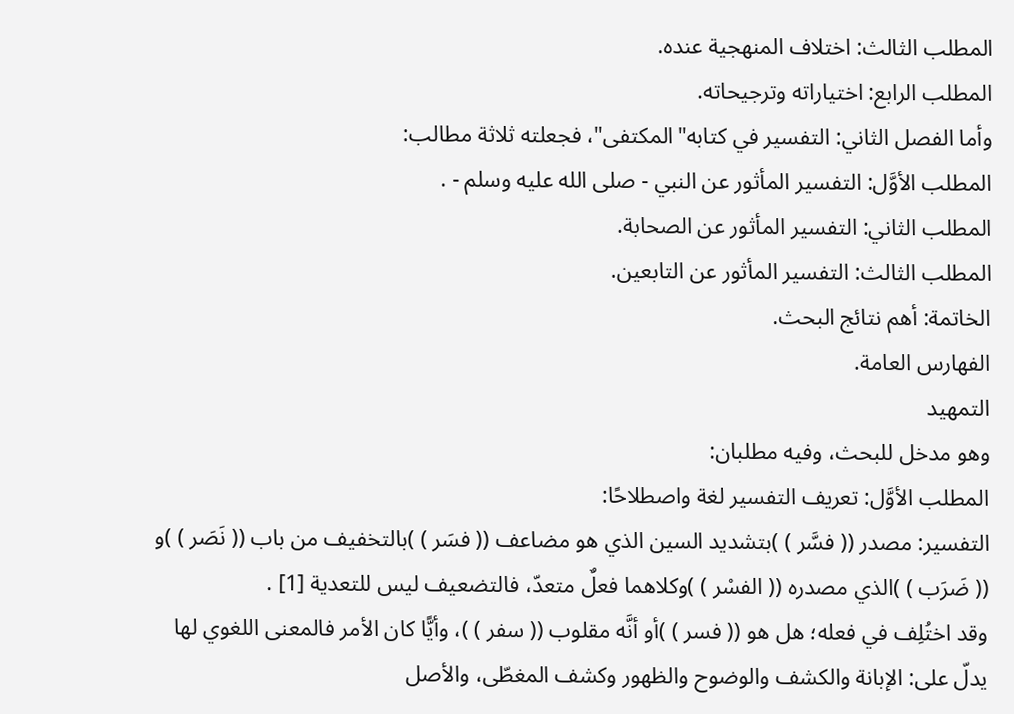المطلب الثالث: اختلاف المنهجية عنده.
المطلب الرابع: اختياراته وترجيحاته.
وأما الفصل الثاني: التفسير في كتابه"المكتفى"، فجعلته ثلاثة مطالب:
المطلب الأوَّل: التفسير المأثور عن النبي - صلى الله عليه وسلم - .
المطلب الثاني: التفسير المأثور عن الصحابة.
المطلب الثالث: التفسير المأثور عن التابعين.
الخاتمة: أهم نتائج البحث.
الفهارس العامة.
التمهيد
وهو مدخل للبحث، وفيه مطلبان:
المطلب الأوَّل: تعريف التفسير لغة واصطلاحًا:
التفسير: مصدر (( فسَّر ) )بتشديد السين الذي هو مضاعف (( فسَر ) )بالتخفيف من باب (( نَصَر ) )و (( ضَرَب ) )الذي مصدره (( الفسْر ) )وكلاهما فعلٌ متعدّ، فالتضعيف ليس للتعدية [1] .
وقد اختُلِف في فعله؛ هل هو (( فسر ) )أو أنَّه مقلوب (( سفر ) )، وأيًّا كان الأمر فالمعنى اللغوي لها يدلّ على: الإبانة والكشف والوضوح والظهور وكشف المغطّى، والأصل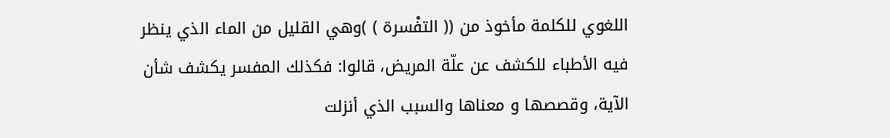اللغوي للكلمة مأخوذ من (( التفْسرة ) )وهي القليل من الماء الذي ينظر فيه الأطباء للكشف عن علّة المريض، قالوا: فكذلك المفسر يكشف شأن الآية، وقصصها و معناها والسبب الذي أنزلت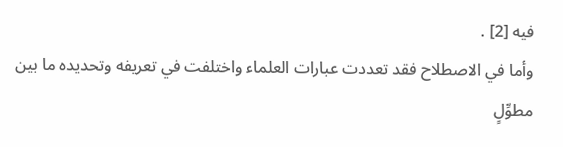فيه [2] .
وأما في الاصطلاح فقد تعددت عبارات العلماء واختلفت في تعريفه وتحديده ما بين مطوِّلٍ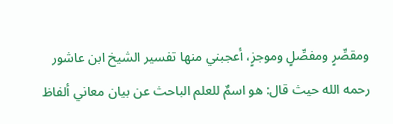ومقصِّرٍ ومفصِّلٍ وموجزٍ، أعجبني منها تفسير الشيخ ابن عاشور رحمه الله حيث قال: هو اسمٌ للعلم الباحث عن بيان معاني ألفاظ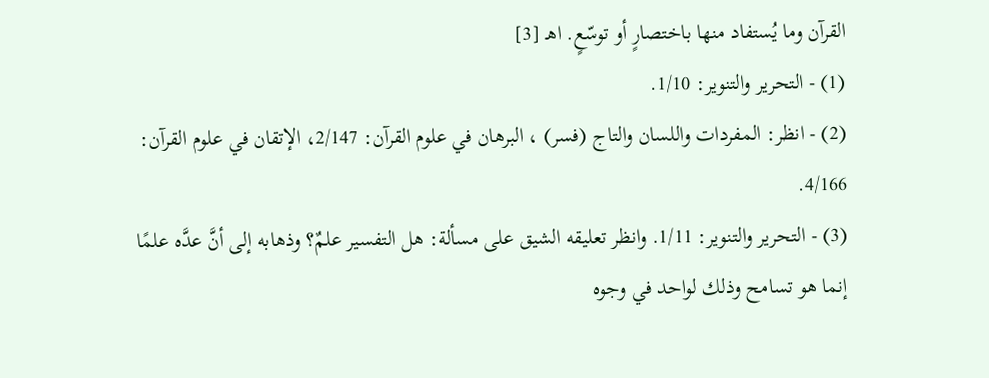القرآن وما يُستفاد منها باختصارٍ أو توسّعٍ. اهـ [3]
(1) - التحرير والتنوير: 1/10.
(2) - انظر: المفردات واللسان والتاج (فسر) ، البرهان في علوم القرآن: 2/147، الإتقان في علوم القرآن: 4/166.
(3) - التحرير والتنوير: 1/11. وانظر تعليقه الشيق على مسألة: هل التفسير علمٌ؟ وذهابه إلى أنَّ عدَّه علمًا إنما هو تسامح وذلك لواحد في وجوه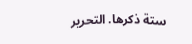ستة ذكرها. التحرير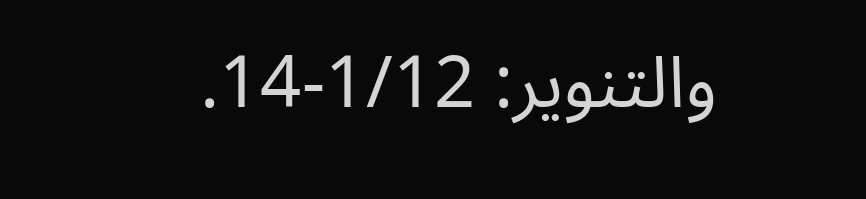والتنوير: 1/12-14.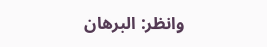وانظر: البرهان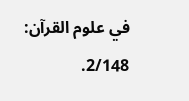في علوم القرآن: 2/148.